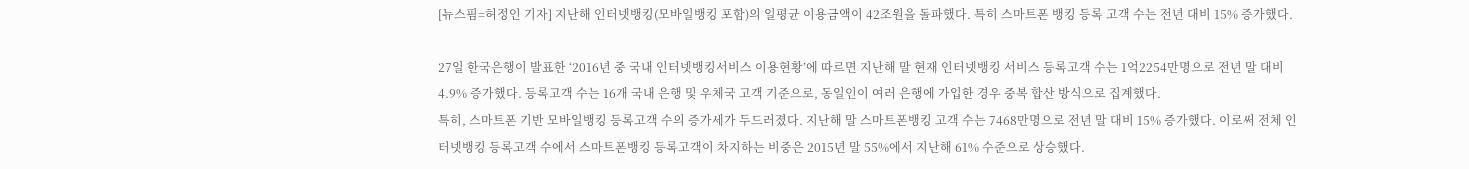[뉴스핌=허정인 기자] 지난해 인터넷뱅킹(모바일뱅킹 포함)의 일평균 이용금액이 42조원을 돌파했다. 특히 스마트폰 뱅킹 등록 고객 수는 전년 대비 15% 증가했다.

27일 한국은행이 발표한 ‘2016년 중 국내 인터넷뱅킹서비스 이용현황’에 따르면 지난해 말 현재 인터넷뱅킹 서비스 등록고객 수는 1억2254만명으로 전년 말 대비 4.9% 증가했다. 등록고객 수는 16개 국내 은행 및 우체국 고객 기준으로, 동일인이 여러 은행에 가입한 경우 중복 합산 방식으로 집계했다.
특히, 스마트폰 기반 모바일뱅킹 등록고객 수의 증가세가 두드러졌다. 지난해 말 스마트폰뱅킹 고객 수는 7468만명으로 전년 말 대비 15% 증가했다. 이로써 전체 인터넷뱅킹 등록고객 수에서 스마트폰뱅킹 등록고객이 차지하는 비중은 2015년 말 55%에서 지난해 61% 수준으로 상승했다.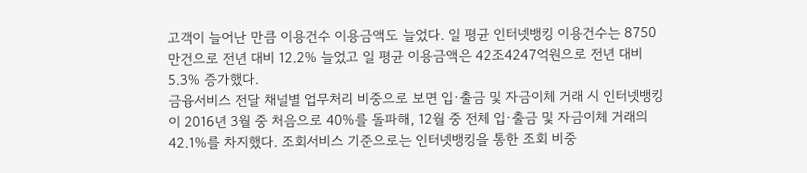고객이 늘어난 만큼 이용건수 이용금액도 늘었다. 일 평균 인터넷뱅킹 이용건수는 8750만건으로 전년 대비 12.2% 늘었고 일 평균 이용금액은 42조4247억원으로 전년 대비 5.3% 증가했다.
금융서비스 전달 채널별 업무처리 비중으로 보면 입·출금 및 자금이체 거래 시 인터넷뱅킹이 2016년 3월 중 처음으로 40%를 돌파해, 12월 중 전체 입·출금 및 자금이체 거래의 42.1%를 차지했다. 조회서비스 기준으로는 인터넷뱅킹을 통한 조회 비중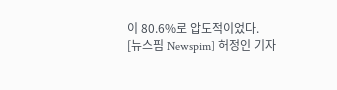이 80.6%로 압도적이었다.
[뉴스핌 Newspim] 허정인 기자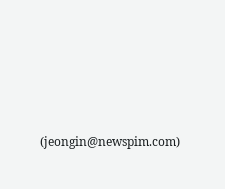(jeongin@newspim.com)